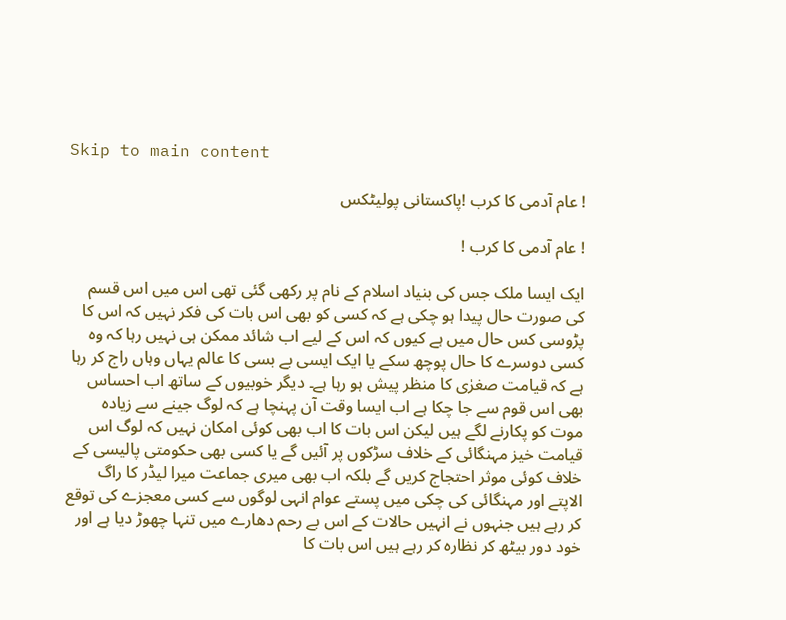Skip to main content

! عام آدمی کا کرب !پاکستانی پولیٹکس

! عام آدمی کا کرب !

ایک ایسا ملک جس کی بنیاد اسلام کے نام پر رکھی گئی تھی اس میں اس قسم کی صورت حال پیدا ہو چکی ہے کہ کسی کو بھی اس بات کی فکر نہیں کہ اس کا پڑوسی کس حال میں ہے کیوں کہ اس کے لیے اب شائد ممکن ہی نہیں رہا کہ وہ کسی دوسرے کا حال پوچھ سکے یا ایک ایسی بے بسی کا عالم یہاں وہاں راج کر رہا ہے کہ قیامت صغرٰی کا منظر پیش ہو رہا ہے۔ دیگر خوبیوں کے ساتھ اب احساس بھی اس قوم سے جا چکا ہے اب ایسا وقت آن پہنچا ہے کہ لوگ جینے سے زیادہ موت کو پکارنے لگے ہیں لیکن اس بات کا اب بھی کوئی امکان نہیں کہ لوگ اس قیامت خیز مہنگائی کے خلاف سڑکوں پر آئیں گے یا کسی بھی حکومتی پالیسی کے خلاف کوئی موثر احتجاج کریں گے بلکہ اب بھی میری جماعت میرا لیڈر کا راگ الاپتے اور مہنگائی کی چکی میں پستے عوام انہی لوگوں سے کسی معجزے کی توقع کر رہے ہیں جنہوں نے انہیں حالات کے اس بے رحم دھارے میں تنہا چھوڑ دیا ہے اور خود دور بیٹھ کر نظارہ کر رہے ہیں اس بات کا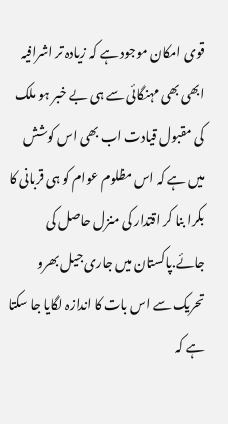قوی امکان موجود ہے کہ زیادہ تر اشرافیہ ابھی بھی مہنگائی سے ہی بے خبر ہو ملک کی مقبول قیادت اب بھی اس کوشش میں ہے کہ اس مظلوم عوام کو ہی قربانی کا بکرا بنا کر اقتدار کی منزل حاصل کی جائے.پاکستان میں جاری جیل بھرو تحریک سے اس بات کا اندازہ لگایا جا سکتا ہے کہ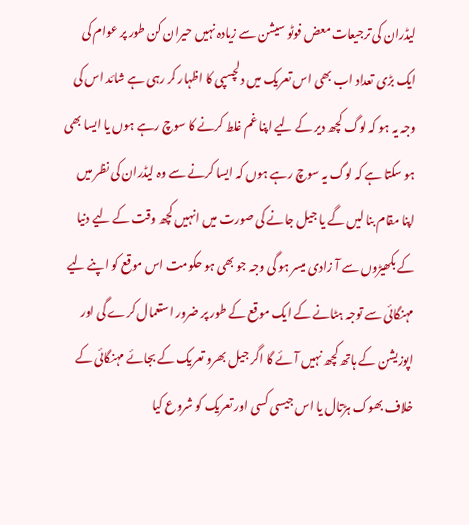لیڈران کی ترجیعات معض فوٹو سیشن سے زیادہ نہیں حیران کن طور پر عوام کی ایک بڑی تعداد اب بھی اس تعریک میں دلچسپی کا اظہار کر رہی ہے شائد اس کی وجہ یہ ہو کہ لوگ کچھ دیر کے لیے اپنا غم غلط کرنے کا سوچ رہے ہوں یا ایسا بھی ہو سکتا ہے کہ لوگ یہ سوچ رہے ہوں کہ ایسا کرنے سے وہ لیڈران کی نظر میں اپنا مقام بنا لیں گے یا جیل جانے کی صورت میں انہیں کچھ وقت کے لیے دنیا کے بکھیڑوں سے آ زادی میسر ہو گی وجہ جو بھی ہو حکومت اس موقع کو اپنے لیے مہنگائی سے توجہ ہٹانے کے ایک موقع کے طور پر ضرور استعمال کرے گی اور اپوزیشن کے ہاتھ کچھ نہیں آئے گا اگر جیل بھرو تعریک کے بجائے مہنگائی کے خلاف بھوک ہڑتال یا اس جیسی کسی اور تعریک کو شروع کیا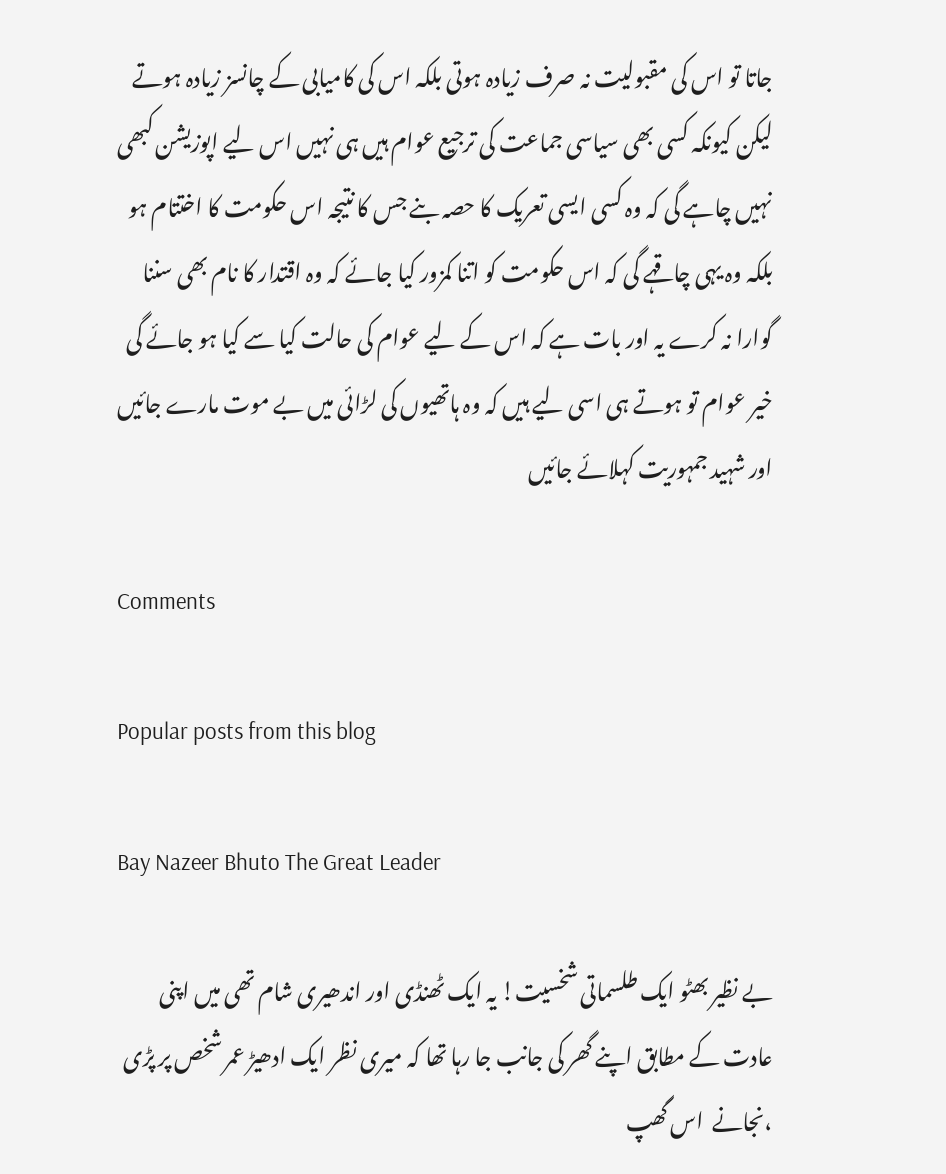جاتا تو اس کی مقبولیت نہ صرف زیادہ ہوتی بلکہ اس کی کامیابی کے چانسز زیادہ ہوتے لیکن کیونکہ کسی بھی سیاسی جماعت کی ترجیع عوام ہیں ہی نہیں اس لیے اپوزیشن کبھی نہیں چاہے گی کہ وہ کسی ایسی تعریک کا حصہ بنے جس کا نتیجہ اس حکومت کا اختتام ہو بلکہ وہ یہی چاقہے گی کہ اس حکومت کو اتنا کمزور کیا جائے کہ وہ اقتدار کا نام بھی سننا گوارا نہ کرے یہ اور بات ہے کہ اس کے لیے عوام کی حالت کیا سے کیا ہو جائے گی خیر عوام تو ہوتے ہی اسی لیے ہیں کہ وہ ہاتھیوں کی لڑائی میں بے موت مارے جائیں اور شہید جمہوریت کہلائے جائیں

Comments

Popular posts from this blog

Bay Nazeer Bhuto The Great Leader

بے نظیر بھٹو ایک طلسماتی شخسیت! یہ ایک ٹھنڈی اور اندھیری شام تھی میں اپنی عادت کے مطابق اپنے گھر کی جانب جا رہا تھا کہ میری نظر ایک ادھیڑ عمر شخص پر پڑی ،نجانے  اس گھپ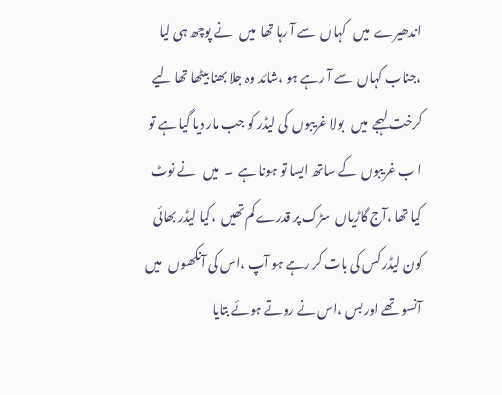اندھیرے  میں   کہاں  سے آ رہا تھا  میں   نے پوچھ ہی لیا ،جناب کہاں  سے آ رہے ہو ،شائد وہ جلا بھنا بیٹھا تھا لیے کرخت لہجے  میں   بولا غریبوں  کی لیڈر کو جب مار دیا گیا ہے تو ا ب غریبوں  کے ساتھ ایسا تو ہونا ہے  ۔  میں   نے نوٹ کیا تھا ،آج گاڑیاں  سڑک پر قدرے کم تھیں  ،کیا لیڈر بھائی کون لیڈر کس کی بات کر رہے ہو آپ ،اس کی آنکھوں   میں   آنسو تھے اور بس ،اس نے روتے ہوئے بتایا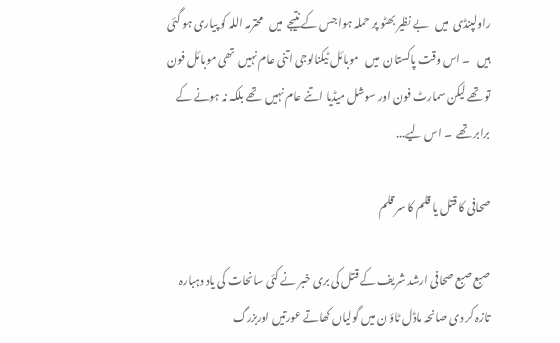راولپنڈی  میں   بے نظیر بھٹو پر حملہ ہوا جس کے نتیجے  میں   محترمہ اللہ کو پیاری ہو گئی ہیں   ۔ اس وقت پاکستان  میں   موبائل ٹیکنالوجی اتنی عام نہیں  تھی موبائل فون تو تھے لیکن سمارٹ فون اور سوشل میڈیا اتنے عام نہیں  تھے بلکہ نہ ہونے کے برابر تھے  ۔ اس لیے...

صحافی کا قتل یا قلم کا سر قلم

صبع صبع صحافی ارشد شریف کے قتل کی بری خبر نے کئی سانحات کی یاد دہبارہ تازہ کر دی صانحہ ماڈل ٹاؤ ن میں گولیاں کھاتے عورتیں اوربزرگ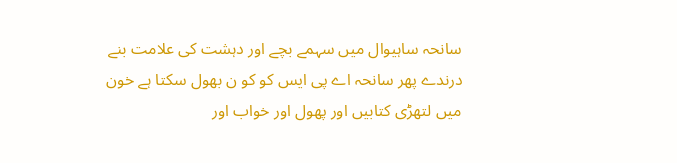سانحہ ساہیوال میں سہمے بچے اور دہشت کی علامت بنے درندے پھر سانحہ اے پی ایس کو کو ن بھول سکتا ہے خون میں لتھڑی کتابیں اور پھول اور خواب اور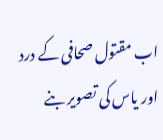اب مقتول صحافی کے درد اور یاس کی تصویر بنے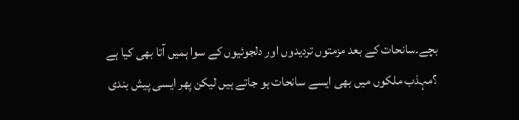بچے۔سانحات کے بعد مزمتوں تردیدوں اور دلجوئیوں کے سوا ہمیں آتا بھی کیا ہے ؟مہذب ملکوں میں بھی ایسے سانحات ہو جاتے ہیں لیکن پھر ایسی پیش بندی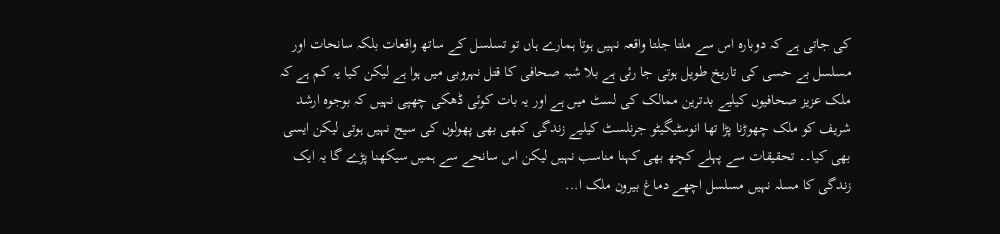کی جاتی ہے کہ دوبارہ اس سے ملتا جلتا واقعہ نہیں ہوتا ہمارے ہاں تو تسلسل کے ساتھ واقعات بلکہ سانحات اور مسلسل بے حسی کی تاریخ طویل ہوتی جا رئی ہے بلا شبہ صحافی کا قتل نہروبی میں ہوا ہے لیکن کیا یہ کم ہے کہ ملک عزیز صحافیوں کیلیے بدترین ممالک کی لسٹ میں ہے اور یہ بات کوئی ڈھکی چھپی نہیں کہ بوجوہ ارشد شریف کو ملک چھوڑنا پڑا تھا انوسٹیگیٹو جرنلسٹ کیلیے زندگی کبھی بھی پھولوں کی سیج نہیں ہوتی لیکن ایسی بھی کیا۔۔ تحقیقات سے پہلے کچھ بھی کہنا مناسب نہیں لیکن اس سانحے سے ہمیں سیکھنا پڑے گا یہ ایک زندگی کا مسلہ نہیں مسلسل اچھے دماغ بیرون ملک ا...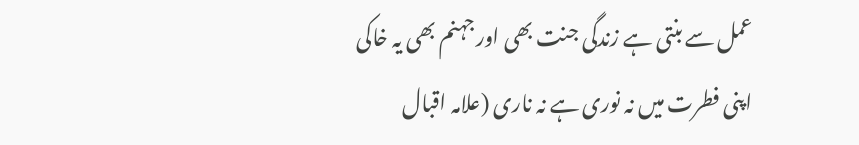عمل سے بنتی ہے زندگی جنت بھی اور جہنم بھی یہ خاکی اپنی فطرت میں نہ نوری ہے نہ ناری (علامہ اقبال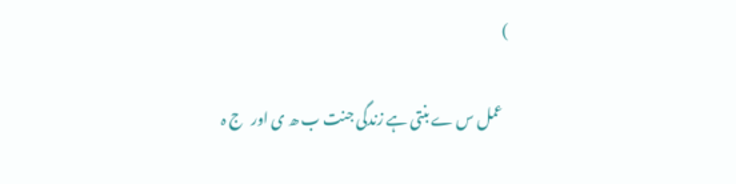)

  عمل س ے بنتی ہے زندگی جنت ب ھ ی اور   ج ہ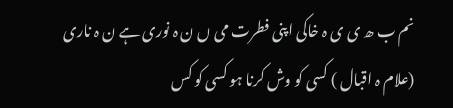نم ب ھ ی ی ہ خاکی اپنی فطرت می ں ن ہ نوری ہے ن ہ ناری                                     (علام ہ اقبال ) کسی کو وش کرنا ہو کسی کو کس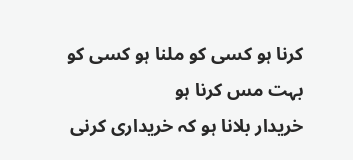کرنا ہو کسی کو ملنا ہو کسی کو بہت مس کرنا ہو                                         خریدار بلانا ہو کہ خریداری کرنی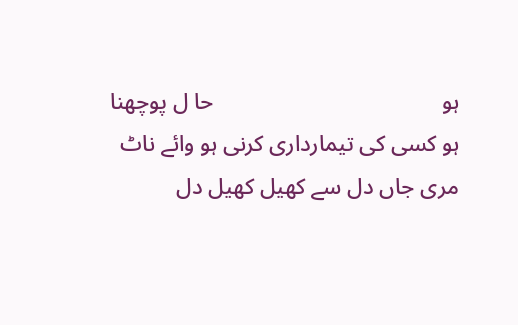ہو                                        حا ل پوچھنا ہو کسی کی تیمارداری کرنی ہو وائے ناٹ مری جاں دل سے کھیل کھیل دل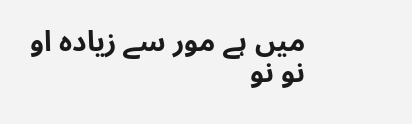میں ہے مور سے زیادہ او نو نو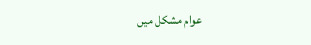عوام مشکل میں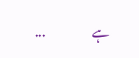ہے                    ...